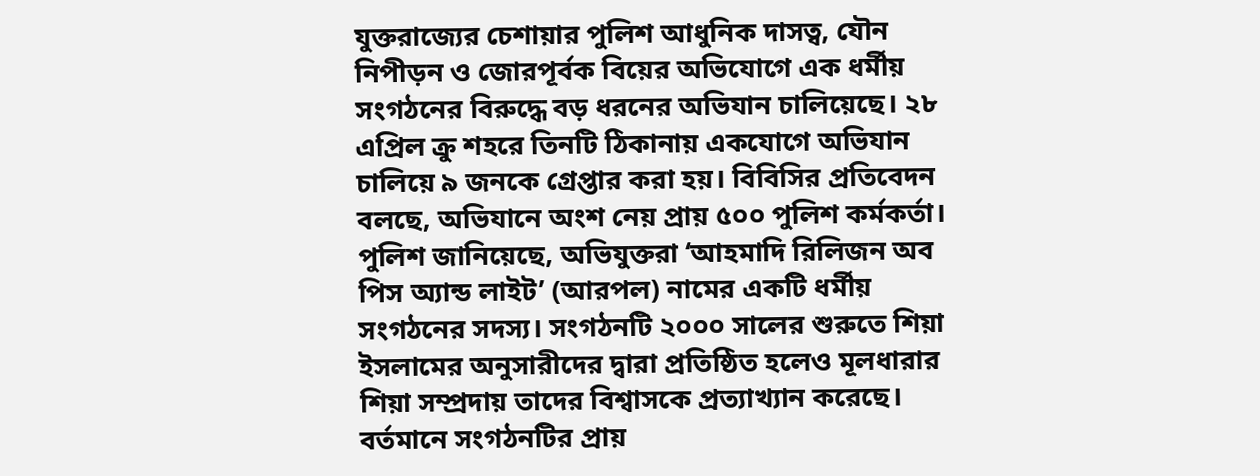যুক্তরাজ্যের চেশায়ার পুলিশ আধুনিক দাসত্ব, যৌন নিপীড়ন ও জোরপূর্বক বিয়ের অভিযোগে এক ধর্মীয় সংগঠনের বিরুদ্ধে বড় ধরনের অভিযান চালিয়েছে। ২৮ এপ্রিল ক্রু শহরে তিনটি ঠিকানায় একযোগে অভিযান চালিয়ে ৯ জনকে গ্রেপ্তার করা হয়। বিবিসির প্রতিবেদন বলছে, অভিযানে অংশ নেয় প্রায় ৫০০ পুলিশ কর্মকর্তা।
পুলিশ জানিয়েছে, অভিযুক্তরা ‘আহমাদি রিলিজন অব পিস অ্যান্ড লাইট’ (আরপল) নামের একটি ধর্মীয় সংগঠনের সদস্য। সংগঠনটি ২০০০ সালের শুরুতে শিয়া ইসলামের অনুসারীদের দ্বারা প্রতিষ্ঠিত হলেও মূলধারার শিয়া সম্প্রদায় তাদের বিশ্বাসকে প্রত্যাখ্যান করেছে। বর্তমানে সংগঠনটির প্রায়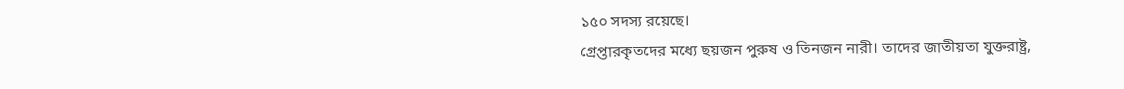১৫০ সদস্য রয়েছে।
গ্রেপ্তারকৃতদের মধ্যে ছয়জন পুরুষ ও তিনজন নারী। তাদের জাতীয়তা যুক্তরাষ্ট্র,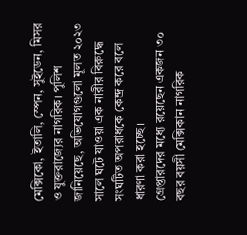মেক্সিকো, ইতালি, স্পেন, সুইডেন, মিসর ও যুক্তরাজ্যের নাগরিক। পুলিশ জানিয়েছে, অভিযোগগুলো মূলত ২০২৩ সালে ঘটে যাওয়া এক নারীর বিরুদ্ধে সংঘটিত অপরাধকে কেন্দ্র করে বলে ধারণা করা হচ্ছে।
গ্রেপ্তারদের মধ্যে রয়েছেন একজন ৩০ বছর বয়সী মেক্সিকান নাগরিক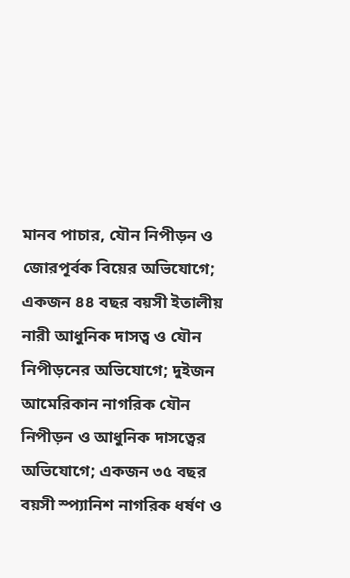মানব পাচার, যৌন নিপীড়ন ও জোরপূর্বক বিয়ের অভিযোগে; একজন ৪৪ বছর বয়সী ইতালীয় নারী আধুনিক দাসত্ব ও যৌন নিপীড়নের অভিযোগে; দুইজন আমেরিকান নাগরিক যৌন নিপীড়ন ও আধুনিক দাসত্বের অভিযোগে; একজন ৩৫ বছর বয়সী স্প্যানিশ নাগরিক ধর্ষণ ও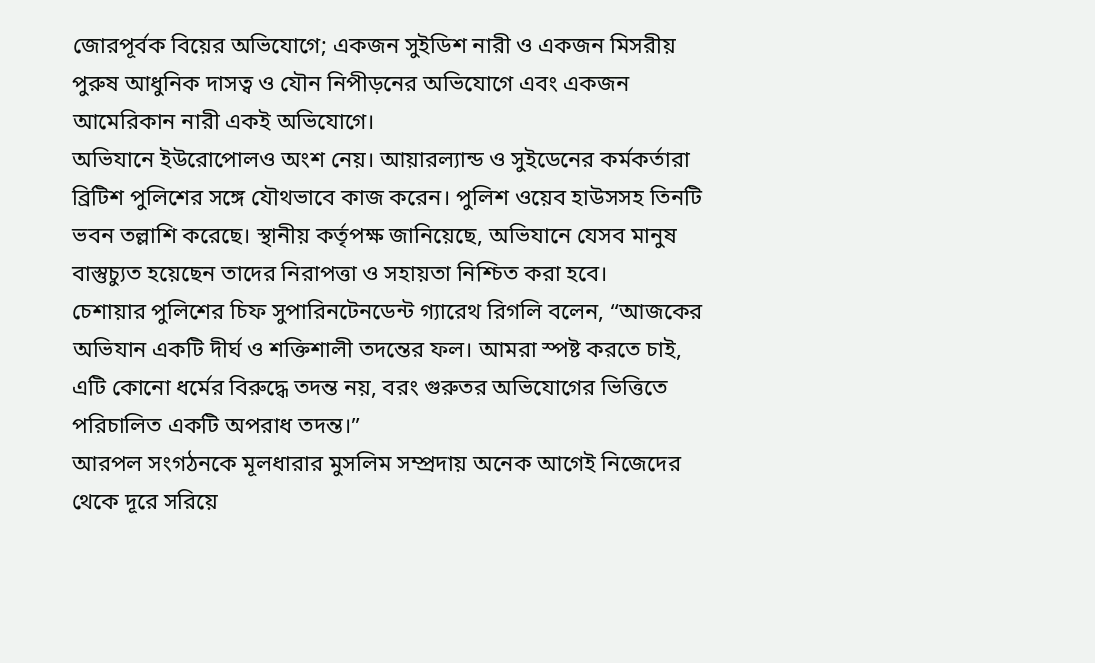জোরপূর্বক বিয়ের অভিযোগে; একজন সুইডিশ নারী ও একজন মিসরীয় পুরুষ আধুনিক দাসত্ব ও যৌন নিপীড়নের অভিযোগে এবং একজন আমেরিকান নারী একই অভিযোগে।
অভিযানে ইউরোপোলও অংশ নেয়। আয়ারল্যান্ড ও সুইডেনের কর্মকর্তারা ব্রিটিশ পুলিশের সঙ্গে যৌথভাবে কাজ করেন। পুলিশ ওয়েব হাউসসহ তিনটি ভবন তল্লাশি করেছে। স্থানীয় কর্তৃপক্ষ জানিয়েছে, অভিযানে যেসব মানুষ বাস্তুচ্যুত হয়েছেন তাদের নিরাপত্তা ও সহায়তা নিশ্চিত করা হবে।
চেশায়ার পুলিশের চিফ সুপারিনটেনডেন্ট গ্যারেথ রিগলি বলেন, “আজকের অভিযান একটি দীর্ঘ ও শক্তিশালী তদন্তের ফল। আমরা স্পষ্ট করতে চাই, এটি কোনো ধর্মের বিরুদ্ধে তদন্ত নয়, বরং গুরুতর অভিযোগের ভিত্তিতে পরিচালিত একটি অপরাধ তদন্ত।”
আরপল সংগঠনকে মূলধারার মুসলিম সম্প্রদায় অনেক আগেই নিজেদের থেকে দূরে সরিয়ে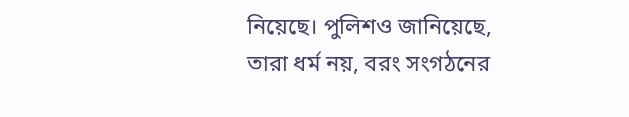নিয়েছে। পুলিশও জানিয়েছে, তারা ধর্ম নয়, বরং সংগঠনের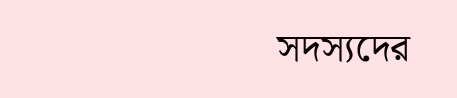সদস্যদের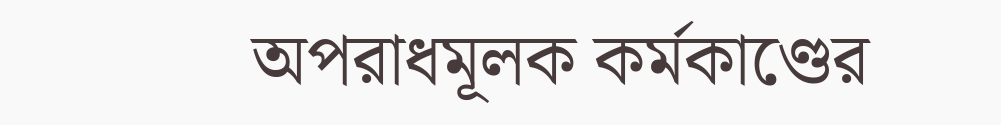অপরাধমূলক কর্মকাণ্ডের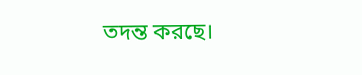তদন্ত করছে।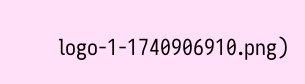logo-1-1740906910.png)